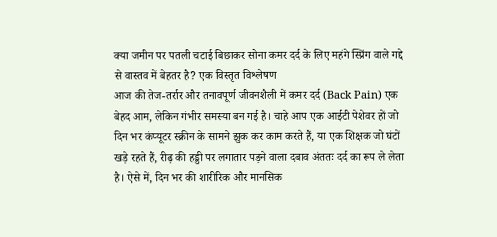क्या जमीन पर पतली चटाई बिछाकर सोना कमर दर्द के लिए महंगे स्प्रिंग वाले गद्दे से वास्तव में बेहतर है? एक विस्तृत विश्लेषण
आज की तेज-तर्रार और तनावपूर्ण जीवनशैली में कमर दर्द (Back Pain) एक बेहद आम, लेकिन गंभीर समस्या बन गई है। चाहे आप एक आईटी पेशेवर हों जो दिन भर कंप्यूटर स्क्रीन के सामने झुक कर काम करते हैं, या एक शिक्षक जो घंटों खड़े रहते हैं, रीढ़ की हड्डी पर लगातार पड़ने वाला दबाव अंततः दर्द का रूप ले लेता है। ऐसे में, दिन भर की शारीरिक और मानसिक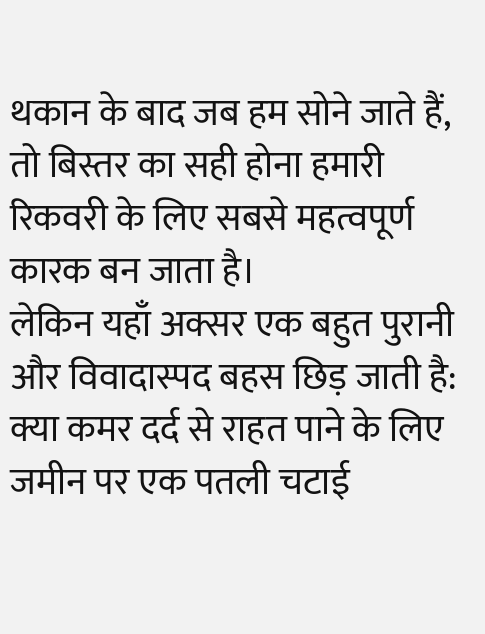थकान के बाद जब हम सोने जाते हैं, तो बिस्तर का सही होना हमारी रिकवरी के लिए सबसे महत्वपूर्ण कारक बन जाता है।
लेकिन यहाँ अक्सर एक बहुत पुरानी और विवादास्पद बहस छिड़ जाती है: क्या कमर दर्द से राहत पाने के लिए जमीन पर एक पतली चटाई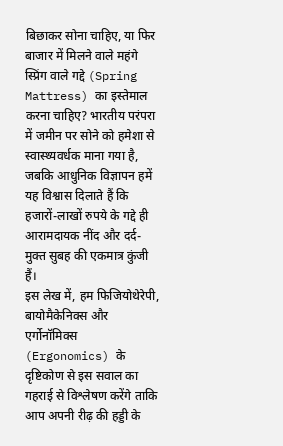बिछाकर सोना चाहिए, या फिर बाजार में मिलने वाले महंगे स्प्रिंग वाले गद्दे (Spring Mattress) का इस्तेमाल करना चाहिए? भारतीय परंपरा में जमीन पर सोने को हमेशा से स्वास्थ्यवर्धक माना गया है, जबकि आधुनिक विज्ञापन हमें यह विश्वास दिलाते हैं कि हजारों-लाखों रुपये के गद्दे ही आरामदायक नींद और दर्द-मुक्त सुबह की एकमात्र कुंजी हैं।
इस लेख में, हम फिजियोथेरेपी, बायोमैकेनिक्स और एर्गोनॉमिक्स (Ergonomics) के दृष्टिकोण से इस सवाल का गहराई से विश्लेषण करेंगे ताकि आप अपनी रीढ़ की हड्डी के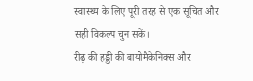स्वास्थ्य के लिए पूरी तरह से एक सूचित और सही विकल्प चुन सकें।
रीढ़ की हड्डी की बायोमैकेनिक्स और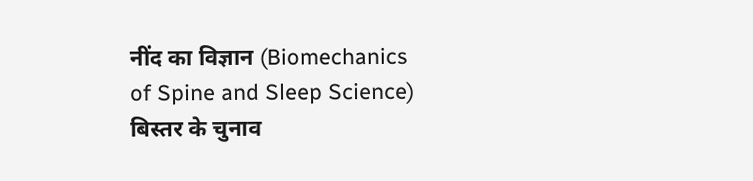नींद का विज्ञान (Biomechanics of Spine and Sleep Science)
बिस्तर के चुनाव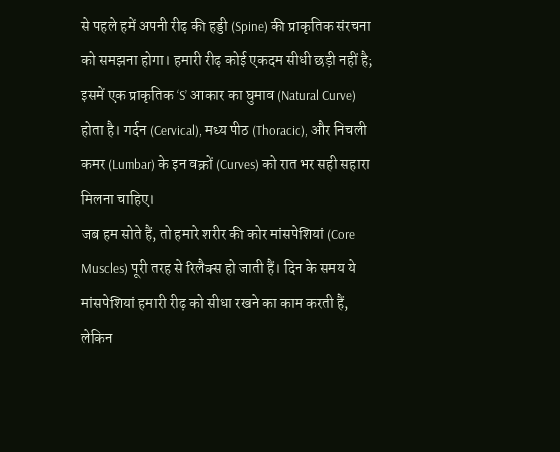से पहले हमें अपनी रीढ़ की हड्डी (Spine) की प्राकृतिक संरचना को समझना होगा। हमारी रीढ़ कोई एकदम सीधी छड़ी नहीं है; इसमें एक प्राकृतिक ‘S’ आकार का घुमाव (Natural Curve) होता है। गर्दन (Cervical), मध्य पीठ (Thoracic), और निचली कमर (Lumbar) के इन वक्रों (Curves) को रात भर सही सहारा मिलना चाहिए।
जब हम सोते हैं, तो हमारे शरीर की कोर मांसपेशियां (Core Muscles) पूरी तरह से रिलैक्स हो जाती हैं। दिन के समय ये मांसपेशियां हमारी रीढ़ को सीधा रखने का काम करती हैं, लेकिन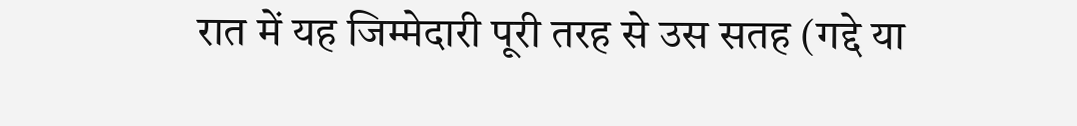रात में यह जिम्मेदारी पूरी तरह से उस सतह (गद्दे या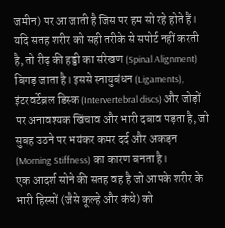जमीन) पर आ जाती है जिस पर हम सो रहे होते हैं। यदि सतह शरीर को सही तरीके से सपोर्ट नहीं करती है, तो रीढ़ की हड्डी का संरेखण (Spinal Alignment) बिगड़ जाता है। इससे स्नायुबंधन (Ligaments), इंटरवर्टेब्रल डिस्क (Intervertebral discs) और जोड़ों पर अनावश्यक खिंचाव और भारी दबाव पड़ता है, जो सुबह उठने पर भयंकर कमर दर्द और अकड़न (Morning Stiffness) का कारण बनता है।
एक आदर्श सोने की सतह वह है जो आपके शरीर के भारी हिस्सों (जैसे कूल्हे और कंधे) को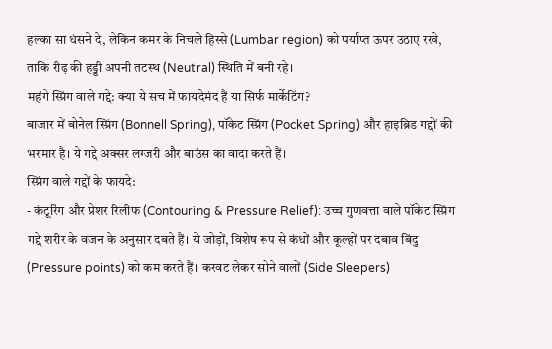हल्का सा धंसने दे, लेकिन कमर के निचले हिस्से (Lumbar region) को पर्याप्त ऊपर उठाए रखे, ताकि रीढ़ की हड्डी अपनी तटस्थ (Neutral) स्थिति में बनी रहे।
महंगे स्प्रिंग वाले गद्दे: क्या ये सच में फायदेमंद हैं या सिर्फ मार्केटिंग?
बाजार में बोनेल स्प्रिंग (Bonnell Spring), पॉकेट स्प्रिंग (Pocket Spring) और हाइब्रिड गद्दों की भरमार है। ये गद्दे अक्सर लग्जरी और बाउंस का वादा करते हैं।
स्प्रिंग वाले गद्दों के फायदे:
- कंटूरिंग और प्रेशर रिलीफ (Contouring & Pressure Relief): उच्च गुणवत्ता वाले पॉकेट स्प्रिंग गद्दे शरीर के वजन के अनुसार दबते हैं। ये जोड़ों, विशेष रूप से कंधों और कूल्हों पर दबाव बिंदु (Pressure points) को कम करते हैं। करवट लेकर सोने वालों (Side Sleepers)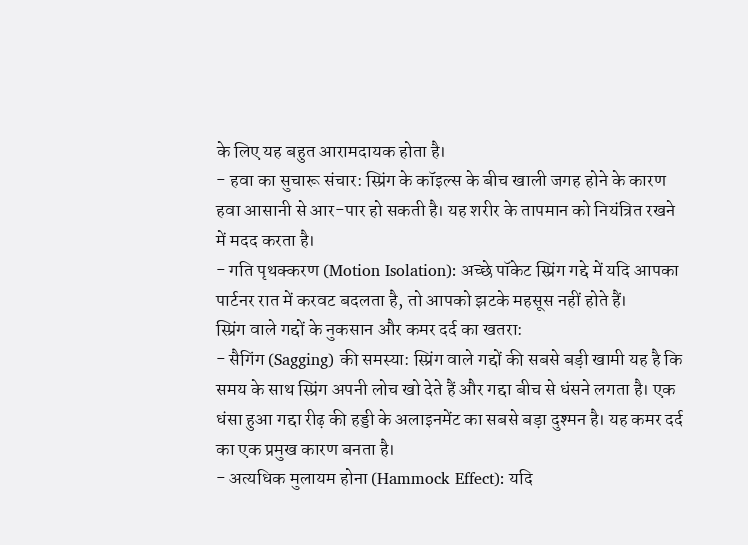के लिए यह बहुत आरामदायक होता है।
- हवा का सुचारू संचार: स्प्रिंग के कॉइल्स के बीच खाली जगह होने के कारण हवा आसानी से आर-पार हो सकती है। यह शरीर के तापमान को नियंत्रित रखने में मदद करता है।
- गति पृथक्करण (Motion Isolation): अच्छे पॉकेट स्प्रिंग गद्दे में यदि आपका पार्टनर रात में करवट बदलता है, तो आपको झटके महसूस नहीं होते हैं।
स्प्रिंग वाले गद्दों के नुकसान और कमर दर्द का खतरा:
- सैगिंग (Sagging) की समस्या: स्प्रिंग वाले गद्दों की सबसे बड़ी खामी यह है कि समय के साथ स्प्रिंग अपनी लोच खो देते हैं और गद्दा बीच से धंसने लगता है। एक धंसा हुआ गद्दा रीढ़ की हड्डी के अलाइनमेंट का सबसे बड़ा दुश्मन है। यह कमर दर्द का एक प्रमुख कारण बनता है।
- अत्यधिक मुलायम होना (Hammock Effect): यदि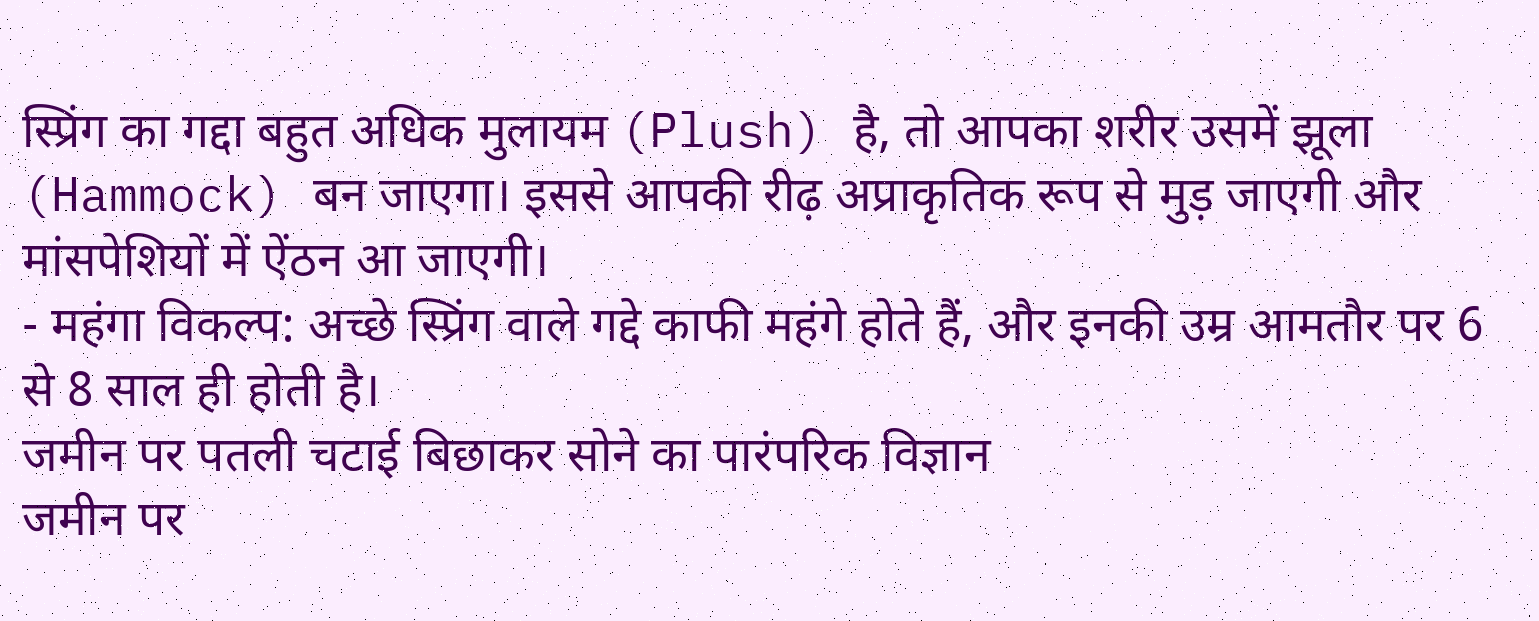स्प्रिंग का गद्दा बहुत अधिक मुलायम (Plush) है, तो आपका शरीर उसमें झूला (Hammock) बन जाएगा। इससे आपकी रीढ़ अप्राकृतिक रूप से मुड़ जाएगी और मांसपेशियों में ऐंठन आ जाएगी।
- महंगा विकल्प: अच्छे स्प्रिंग वाले गद्दे काफी महंगे होते हैं, और इनकी उम्र आमतौर पर 6 से 8 साल ही होती है।
जमीन पर पतली चटाई बिछाकर सोने का पारंपरिक विज्ञान
जमीन पर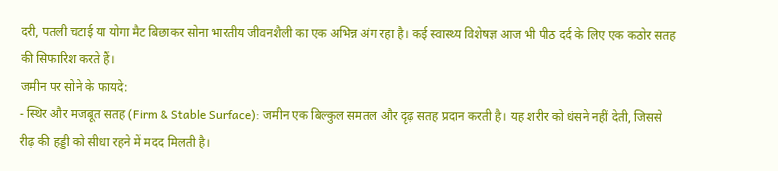दरी, पतली चटाई या योगा मैट बिछाकर सोना भारतीय जीवनशैली का एक अभिन्न अंग रहा है। कई स्वास्थ्य विशेषज्ञ आज भी पीठ दर्द के लिए एक कठोर सतह की सिफारिश करते हैं।
जमीन पर सोने के फायदे:
- स्थिर और मजबूत सतह (Firm & Stable Surface): जमीन एक बिल्कुल समतल और दृढ़ सतह प्रदान करती है। यह शरीर को धंसने नहीं देती, जिससे रीढ़ की हड्डी को सीधा रहने में मदद मिलती है।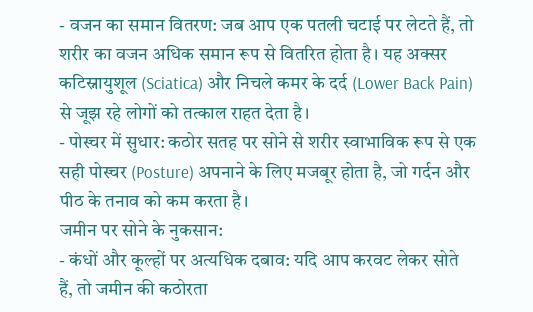- वजन का समान वितरण: जब आप एक पतली चटाई पर लेटते हैं, तो शरीर का वजन अधिक समान रूप से वितरित होता है। यह अक्सर कटिस्नायुशूल (Sciatica) और निचले कमर के दर्द (Lower Back Pain) से जूझ रहे लोगों को तत्काल राहत देता है।
- पोस्चर में सुधार: कठोर सतह पर सोने से शरीर स्वाभाविक रूप से एक सही पोस्चर (Posture) अपनाने के लिए मजबूर होता है, जो गर्दन और पीठ के तनाव को कम करता है।
जमीन पर सोने के नुकसान:
- कंधों और कूल्हों पर अत्यधिक दबाव: यदि आप करवट लेकर सोते हैं, तो जमीन की कठोरता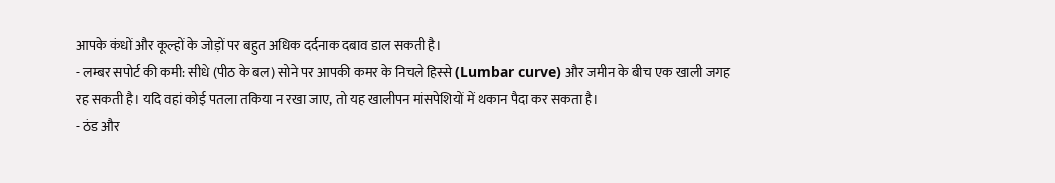आपके कंधों और कूल्हों के जोड़ों पर बहुत अधिक दर्दनाक दबाव डाल सकती है।
- लम्बर सपोर्ट की कमी: सीधे (पीठ के बल) सोने पर आपकी कमर के निचले हिस्से (Lumbar curve) और जमीन के बीच एक खाली जगह रह सकती है। यदि वहां कोई पतला तकिया न रखा जाए, तो यह खालीपन मांसपेशियों में थकान पैदा कर सकता है।
- ठंड और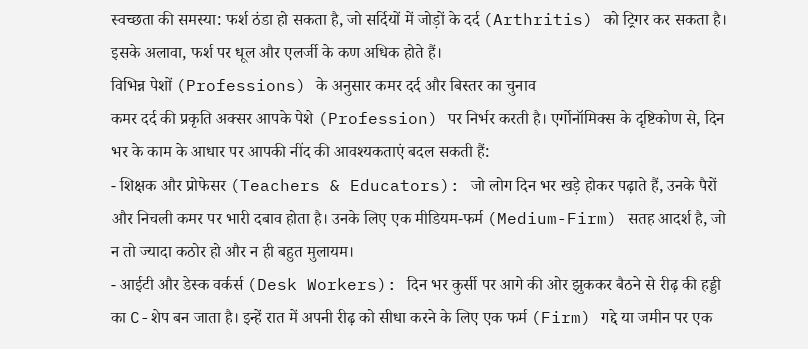स्वच्छता की समस्या: फर्श ठंडा हो सकता है, जो सर्दियों में जोड़ों के दर्द (Arthritis) को ट्रिगर कर सकता है। इसके अलावा, फर्श पर धूल और एलर्जी के कण अधिक होते हैं।
विभिन्न पेशों (Professions) के अनुसार कमर दर्द और बिस्तर का चुनाव
कमर दर्द की प्रकृति अक्सर आपके पेशे (Profession) पर निर्भर करती है। एर्गोनॉमिक्स के दृष्टिकोण से, दिन भर के काम के आधार पर आपकी नींद की आवश्यकताएं बदल सकती हैं:
- शिक्षक और प्रोफेसर (Teachers & Educators): जो लोग दिन भर खड़े होकर पढ़ाते हैं, उनके पैरों और निचली कमर पर भारी दबाव होता है। उनके लिए एक मीडियम-फर्म (Medium-Firm) सतह आदर्श है, जो न तो ज्यादा कठोर हो और न ही बहुत मुलायम।
- आईटी और डेस्क वर्कर्स (Desk Workers): दिन भर कुर्सी पर आगे की ओर झुककर बैठने से रीढ़ की हड्डी का C-शेप बन जाता है। इन्हें रात में अपनी रीढ़ को सीधा करने के लिए एक फर्म (Firm) गद्दे या जमीन पर एक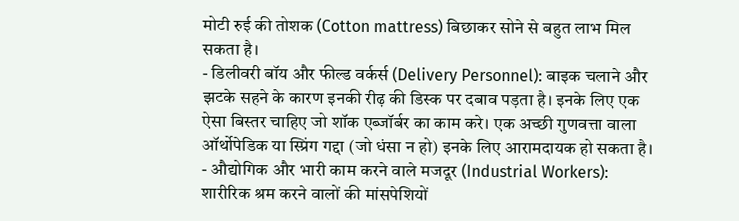मोटी रुई की तोशक (Cotton mattress) बिछाकर सोने से बहुत लाभ मिल सकता है।
- डिलीवरी बॉय और फील्ड वर्कर्स (Delivery Personnel): बाइक चलाने और झटके सहने के कारण इनकी रीढ़ की डिस्क पर दबाव पड़ता है। इनके लिए एक ऐसा बिस्तर चाहिए जो शॉक एब्जॉर्बर का काम करे। एक अच्छी गुणवत्ता वाला ऑर्थोपेडिक या स्प्रिंग गद्दा (जो धंसा न हो) इनके लिए आरामदायक हो सकता है।
- औद्योगिक और भारी काम करने वाले मजदूर (Industrial Workers): शारीरिक श्रम करने वालों की मांसपेशियों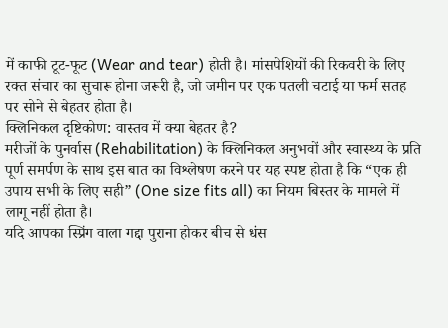में काफी टूट-फूट (Wear and tear) होती है। मांसपेशियों की रिकवरी के लिए रक्त संचार का सुचारू होना जरूरी है, जो जमीन पर एक पतली चटाई या फर्म सतह पर सोने से बेहतर होता है।
क्लिनिकल दृष्टिकोण: वास्तव में क्या बेहतर है?
मरीजों के पुनर्वास (Rehabilitation) के क्लिनिकल अनुभवों और स्वास्थ्य के प्रति पूर्ण समर्पण के साथ इस बात का विश्लेषण करने पर यह स्पष्ट होता है कि “एक ही उपाय सभी के लिए सही” (One size fits all) का नियम बिस्तर के मामले में लागू नहीं होता है।
यदि आपका स्प्रिंग वाला गद्दा पुराना होकर बीच से धंस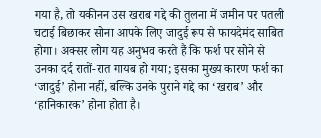गया है, तो यकीनन उस खराब गद्दे की तुलना में जमीन पर पतली चटाई बिछाकर सोना आपके लिए जादुई रूप से फायदेमंद साबित होगा। अक्सर लोग यह अनुभव करते हैं कि फर्श पर सोने से उनका दर्द रातों-रात गायब हो गया; इसका मुख्य कारण फर्श का ‘जादुई’ होना नहीं, बल्कि उनके पुराने गद्दे का ‘खराब’ और ‘हानिकारक’ होना होता है।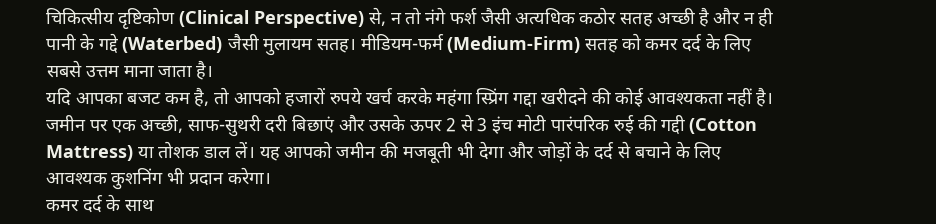चिकित्सीय दृष्टिकोण (Clinical Perspective) से, न तो नंगे फर्श जैसी अत्यधिक कठोर सतह अच्छी है और न ही पानी के गद्दे (Waterbed) जैसी मुलायम सतह। मीडियम-फर्म (Medium-Firm) सतह को कमर दर्द के लिए सबसे उत्तम माना जाता है।
यदि आपका बजट कम है, तो आपको हजारों रुपये खर्च करके महंगा स्प्रिंग गद्दा खरीदने की कोई आवश्यकता नहीं है। जमीन पर एक अच्छी, साफ-सुथरी दरी बिछाएं और उसके ऊपर 2 से 3 इंच मोटी पारंपरिक रुई की गद्दी (Cotton Mattress) या तोशक डाल लें। यह आपको जमीन की मजबूती भी देगा और जोड़ों के दर्द से बचाने के लिए आवश्यक कुशनिंग भी प्रदान करेगा।
कमर दर्द के साथ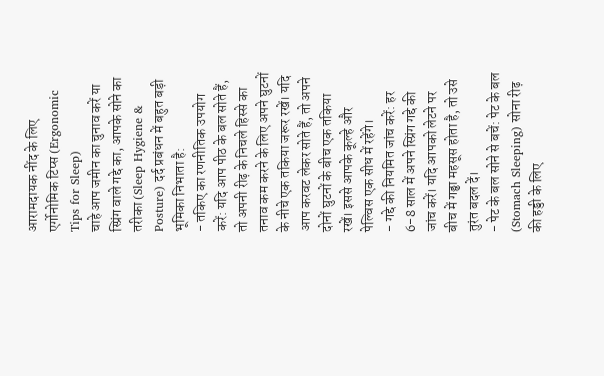आरामदायक नींद के लिए एर्गोनोमिक टिप्स (Ergonomic Tips for Sleep)
चाहे आप जमीन का चुनाव करें या स्प्रिंग वाले गद्दे का, आपके सोने का तरीका (Sleep Hygiene & Posture) दर्द प्रबंधन में बहुत बड़ी भूमिका निभाता है:
- तकिए का रणनीतिक उपयोग करें: यदि आप पीठ के बल सोते हैं, तो अपनी रीढ़ के निचले हिस्से का तनाव कम करने के लिए अपने घुटनों के नीचे एक तकिया जरूर रखें। यदि आप करवट लेकर सोते हैं, तो अपने दोनों घुटनों के बीच एक तकिया रखें। इससे आपके कूल्हे और पेल्विस एक सीध में रहेंगे।
- गद्दे की नियमित जांच करें: हर 6-8 साल में अपने स्प्रिंग गद्दे की जांच करें। यदि आपको लेटने पर बीच में गड्ढा महसूस होता है, तो उसे तुरंत बदल दें।
- पेट के बल सोने से बचें: पेट के बल (Stomach Sleeping) सोना रीढ़ की हड्डी के लिए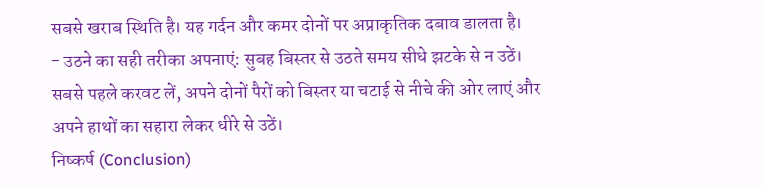सबसे खराब स्थिति है। यह गर्दन और कमर दोनों पर अप्राकृतिक दबाव डालता है।
- उठने का सही तरीका अपनाएं: सुबह बिस्तर से उठते समय सीधे झटके से न उठें। सबसे पहले करवट लें, अपने दोनों पैरों को बिस्तर या चटाई से नीचे की ओर लाएं और अपने हाथों का सहारा लेकर धीरे से उठें।
निष्कर्ष (Conclusion)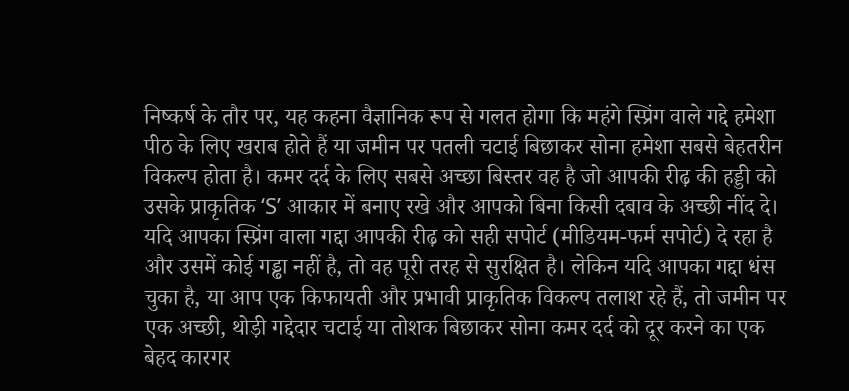निष्कर्ष के तौर पर, यह कहना वैज्ञानिक रूप से गलत होगा कि महंगे स्प्रिंग वाले गद्दे हमेशा पीठ के लिए खराब होते हैं या जमीन पर पतली चटाई बिछाकर सोना हमेशा सबसे बेहतरीन विकल्प होता है। कमर दर्द के लिए सबसे अच्छा बिस्तर वह है जो आपकी रीढ़ की हड्डी को उसके प्राकृतिक ‘S’ आकार में बनाए रखे और आपको बिना किसी दबाव के अच्छी नींद दे।
यदि आपका स्प्रिंग वाला गद्दा आपकी रीढ़ को सही सपोर्ट (मीडियम-फर्म सपोर्ट) दे रहा है और उसमें कोई गड्ढा नहीं है, तो वह पूरी तरह से सुरक्षित है। लेकिन यदि आपका गद्दा धंस चुका है, या आप एक किफायती और प्रभावी प्राकृतिक विकल्प तलाश रहे हैं, तो जमीन पर एक अच्छी, थोड़ी गद्देदार चटाई या तोशक बिछाकर सोना कमर दर्द को दूर करने का एक बेहद कारगर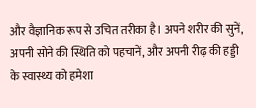और वैज्ञानिक रूप से उचित तरीका है। अपने शरीर की सुनें, अपनी सोने की स्थिति को पहचानें, और अपनी रीढ़ की हड्डी के स्वास्थ्य को हमेशा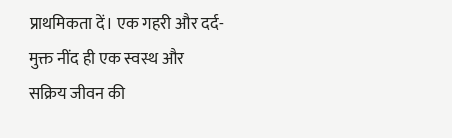प्राथमिकता दें। एक गहरी और दर्द-मुक्त नींद ही एक स्वस्थ और सक्रिय जीवन की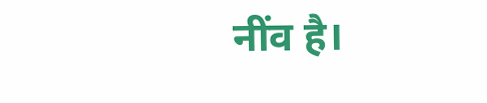नींव है।